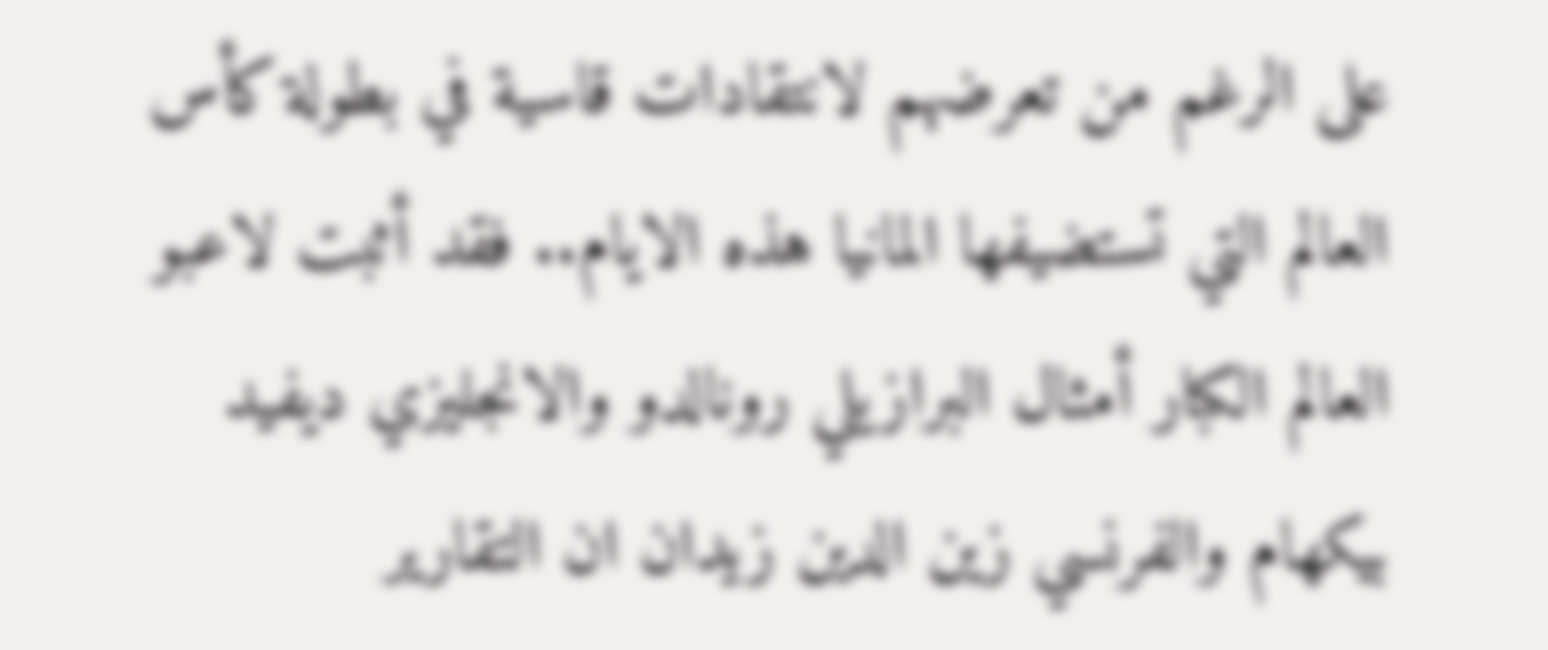على الرغم من تعرضهم لانتقادات قاسية في بطولة كأس العالم التي تستضيفها المانيا هذه الايام.. فقد أثبت لاعبو العالم الكبار أمثال البرازيلي رونالدو والانجليزي ديفيد بيكهام والفرنسي زين الدين زيدان ان التقارير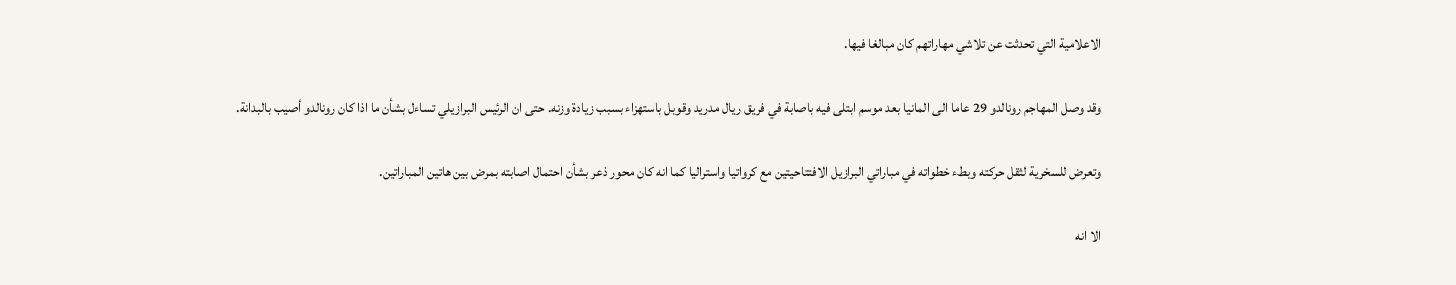الاعلامية التي تحدثت عن تلاشي مهاراتهم كان مبالغا فيها.

وقد وصل المهاجم رونالدو 29 عاما الى المانيا بعد موسم ابتلى فيه باصابة في فريق ريال مدريد وقوبل باستهزاء بسبب زيادة وزنه. حتى ان الرئيس البرازيلي تساءل بشأن ما اذا كان رونالدو أصيب بالبدانة.

وتعرض للسخرية لثقل حركته وبطء خطواته في مباراتي البرازيل الافتتاحيتين مع كرواتيا واستراليا كما انه كان محور ذعر بشأن احتمال اصابته بمرض بين هاتين المباراتين.

الا انه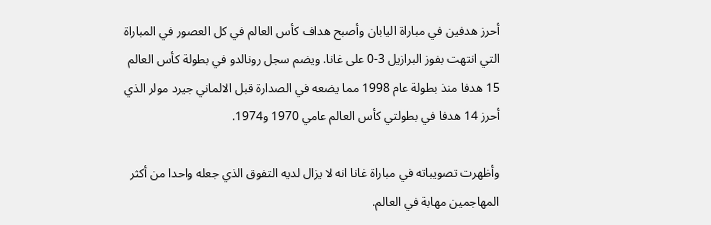أحرز هدفين في مباراة اليابان وأصبح هداف كأس العالم في كل العصور في المباراة التي انتهت بفوز البرازيل 3-0 على غانا. ويضم سجل رونالدو في بطولة كأس العالم 15 هدفا منذ بطولة عام 1998 مما يضعه في الصدارة قبل الالماني جيرد مولر الذي أحرز 14 هدفا في بطولتي كأس العالم عامي 1970 و1974.

وأظهرت تصويباته في مباراة غانا انه لا يزال لديه التفوق الذي جعله واحدا من أكثر المهاجمين مهابة في العالم.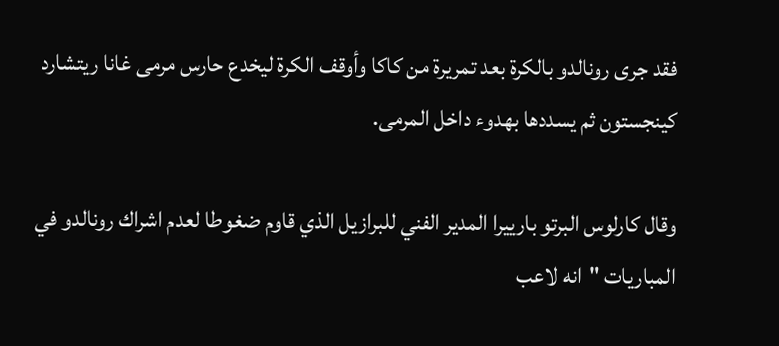فقد جرى رونالدو بالكرة بعد تمريرة من كاكا وأوقف الكرة ليخدع حارس مرمى غانا ريتشارد كينجستون ثم يسددها بهدوء داخل المرمى.

وقال كارلوس البرتو بارييرا المدير الفني للبرازيل الذي قاوم ضغوطا لعدم اشراك رونالدو في المباريات "انه لاعب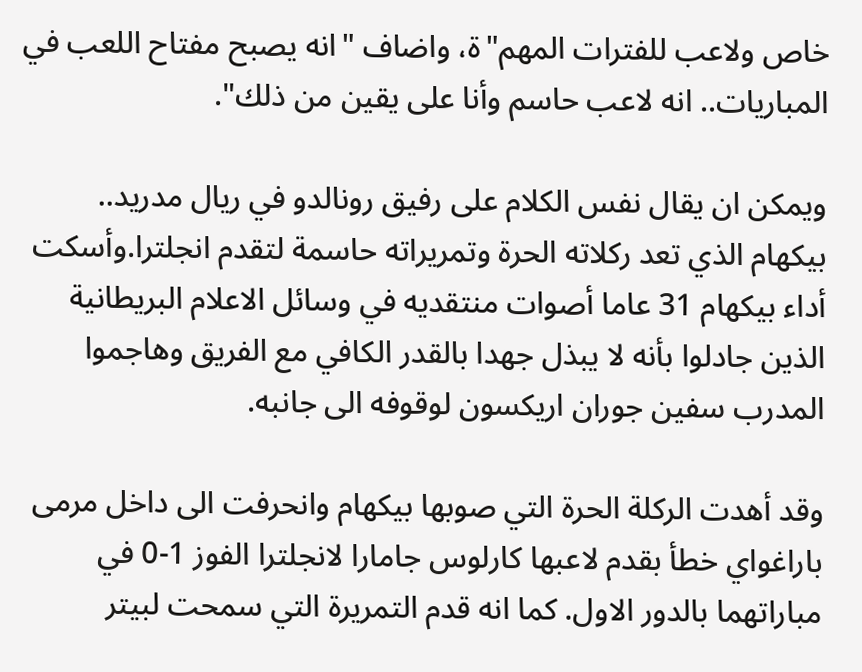خاص ولاعب للفترات المهم"ة، واضاف "انه يصبح مفتاح اللعب في المباريات.. انه لاعب حاسم وأنا على يقين من ذلك".

ويمكن ان يقال نفس الكلام على رفيق رونالدو في ريال مدريد.. بيكهام الذي تعد ركلاته الحرة وتمريراته حاسمة لتقدم انجلترا.وأسكت أداء بيكهام 31 عاما أصوات منتقديه في وسائل الاعلام البريطانية الذين جادلوا بأنه لا يبذل جهدا بالقدر الكافي مع الفريق وهاجموا المدرب سفين جوران اريكسون لوقوفه الى جانبه.

وقد أهدت الركلة الحرة التي صوبها بيكهام وانحرفت الى داخل مرمى باراغواي خطأ بقدم لاعبها كارلوس جامارا لانجلترا الفوز 1-0 في مباراتهما بالدور الاول. كما انه قدم التمريرة التي سمحت لبيتر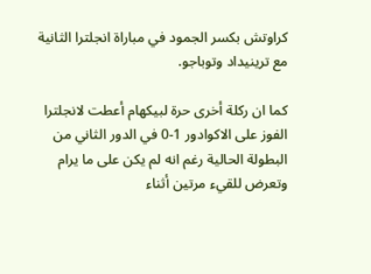كراوتش بكسر الجمود في مباراة انجلترا الثانية مع ترينيداد وتوباجو.

كما ان ركلة أخرى حرة لبيكهام أعطت لانجلترا الفوز على الاكوادور 1-0 في الدور الثاني من البطولة الحالية رغم انه لم يكن على ما يرام وتعرض للقيء مرتين أثناء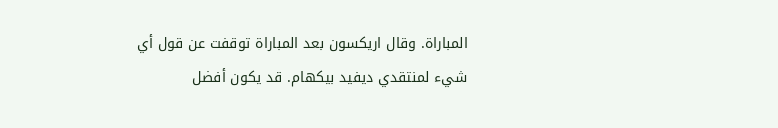المباراة. وقال اريكسون بعد المباراة توقفت عن قول أي شيء لمنتقدي ديفيد بيكهام. قد يكون أفضل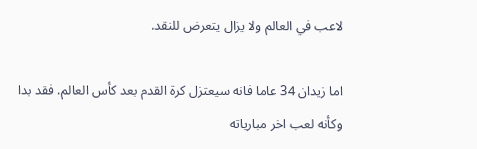لاعب في العالم ولا يزال يتعرض للنقد.

اما زيدان 34 عاما فانه سيعتزل كرة القدم بعد كأس العالم. فقد بدا وكأنه لعب اخر مبارياته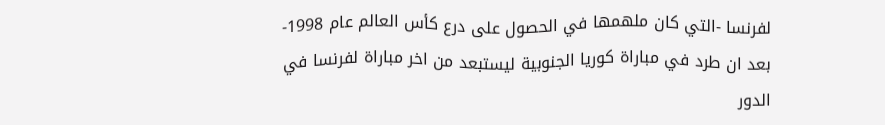لفرنسا -التي كان ملهمها في الحصول على درع كأس العالم عام 1998- بعد ان طرد في مباراة كوريا الجنوبية ليستبعد من اخر مباراة لفرنسا في الدور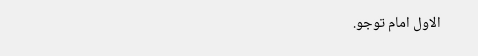الاول امام توجو.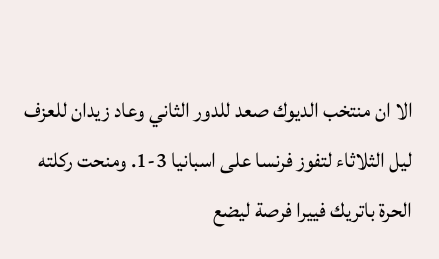الا ان منتخب الديوك صعد للدور الثاني وعاد زيدان للعزف ليل الثلاثاء لتفوز فرنسا على اسبانيا 3-1. ومنحت ركلته الحرة باتريك فييرا فرصة ليضع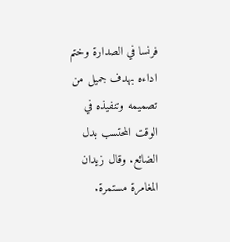فرنسا في الصدارة وختم اداءه بهدف جميل من تصميمه وتنفيذه في الوقت المحتسب بدل الضائع. وقال زيدان المغامرة مستمرة.